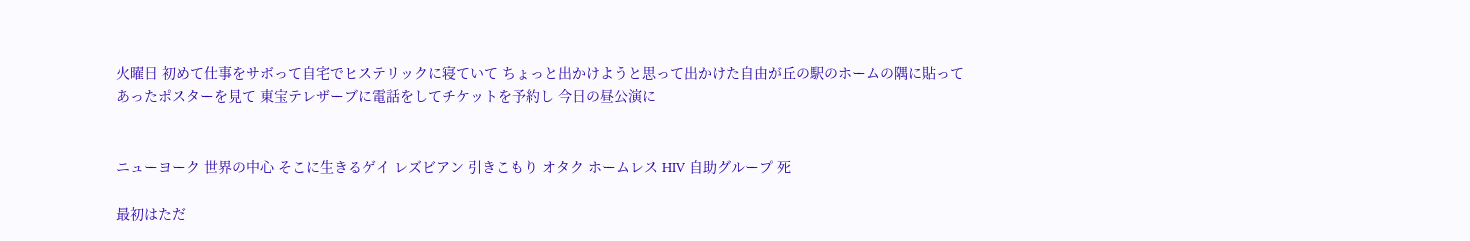火曜日 初めて仕事をサボって自宅でヒステリックに寝ていて ちょっと出かけようと思って出かけた自由が丘の駅のホームの隅に貼ってあったポスターを見て 東宝テレザーブに電話をしてチケットを予約し 今日の昼公演に


ニューヨーク 世界の中心 そこに生きるゲイ レズビアン 引きこもり オタク ホームレス HIV 自助グループ 死

最初はただ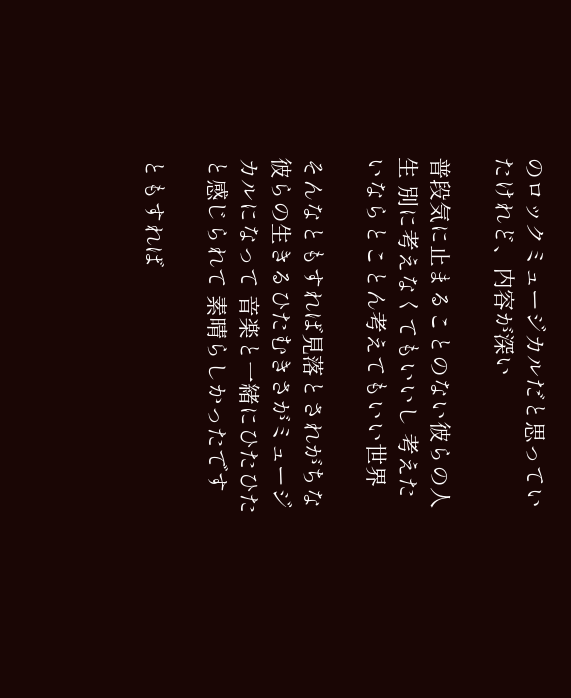のロックミュージカルだと思っていたけれど、内容が深い

普段気に止まることのない彼らの人生 別に考えなくてもいいし 考えたいならとことん考えてもいい世界

そんなともすれば見落とされがちな彼らの生きるひたむきさがミュージカルになって 音楽と一緒にひたひたと感じられて 素晴らしかったです

ともすれば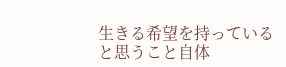生きる希望を持っていると思うこと自体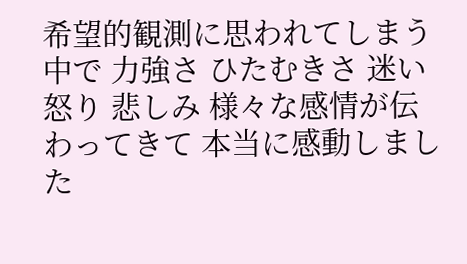希望的観測に思われてしまう中で 力強さ ひたむきさ 迷い 怒り 悲しみ 様々な感情が伝わってきて 本当に感動しました